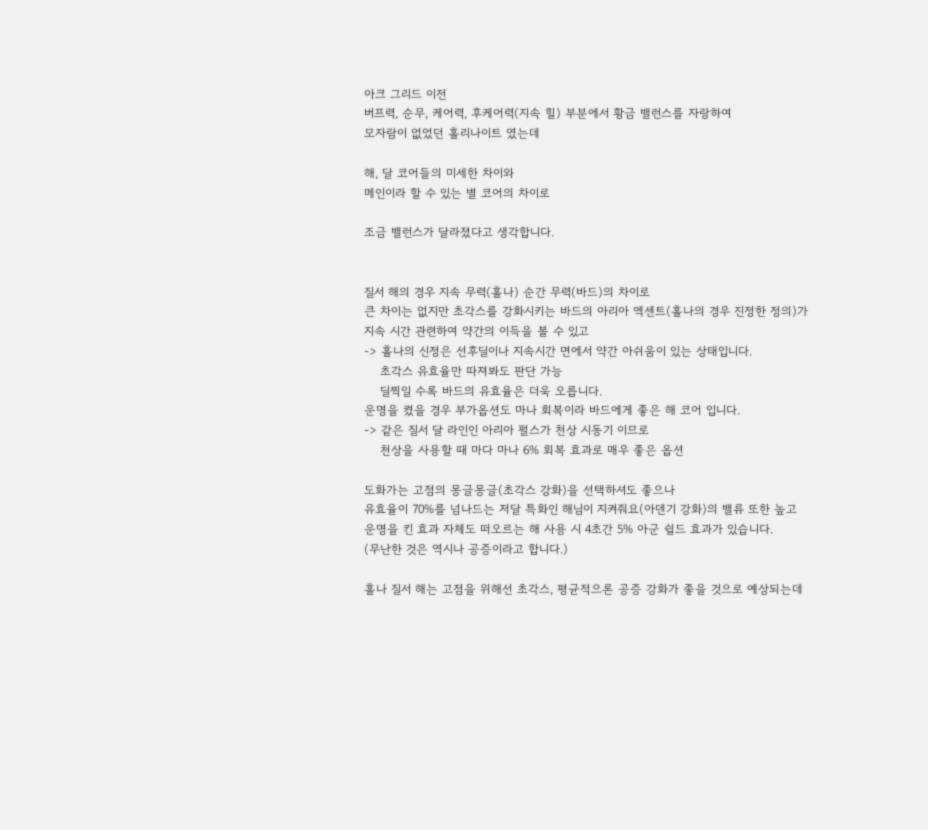아크 그리드 이전
버프력, 순무, 케어력, 후케어력(지속 힐) 부분에서 황금 밸런스를 자랑하여
모자람이 없었던 홀리나이트 였는데

해, 달 코어들의 미세한 차이와
메인이라 할 수 있는 별 코어의 차이로

조금 밸런스가 달라졌다고 생각합니다.


질서 해의 경우 지속 무력(홀나) 순간 무력(바드)의 차이로
큰 차이는 없지만 초각스를 강화시키는 바드의 아리아 엑센트(홀나의 경우 진정한 정의)가
지속 시간 관련하여 약간의 이득을 볼 수 있고
-> 홀나의 신정은 선후딜이나 지속시간 면에서 약간 아쉬움이 있는 상태입니다.
    초각스 유효율만 따져봐도 판단 가능
    딜찍일 수록 바드의 유효율은 더욱 오릅니다.
운명을 켰을 경우 부가옵션도 마나 회복이라 바드에게 좋은 해 코어 입니다.
-> 같은 질서 달 라인인 아리아 펄스가 천상 시동기 이므로
    천상을 사용할 때 마다 마나 6% 회복 효과로 매우 좋은 옵션

도화가는 고점의 몽글몽글(초각스 강화)을 선택하셔도 좋으나
유효율이 70%를 넘나드는 저달 특화인 해님이 지켜줘요(아덴기 강화)의 밸류 또한 높고
운명을 킨 효과 자체도 떠오르는 해 사용 시 4초간 5% 아군 쉴드 효과가 있습니다.
(무난한 것은 역시나 공증이라고 합니다.)

홀나 질서 해는 고점을 위해선 초각스, 평균적으론 공증 강화가 좋을 것으로 예상되는데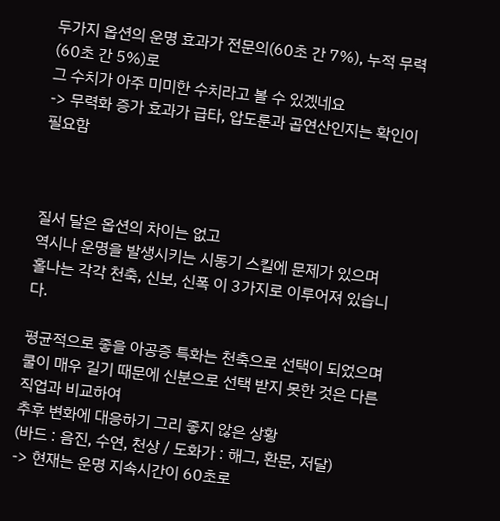두가지 옵션의 운명 효과가 전문의(60초 간 7%), 누적 무력(60초 간 5%)로
그 수치가 아주 미미한 수치라고 볼 수 있겠네요
-> 무력화 증가 효과가 급타, 압도룬과 곱연산인지는 확인이 필요함



질서 달은 옵션의 차이는 없고
역시나 운명을 발생시키는 시동기 스킬에 문제가 있으며
홀나는 각각 천축, 신보, 신폭 이 3가지로 이루어져 있습니다.

평균적으로 좋을 아공증 특화는 천축으로 선택이 되었으며
쿨이 매우 길기 때문에 신분으로 선택 받지 못한 것은 다른 직업과 비교하여
추후 변화에 대응하기 그리 좋지 않은 상황
(바드 : 음진, 수연, 천상 / 도화가 : 해그, 환문, 저달)
-> 현재는 운명 지속시간이 60초로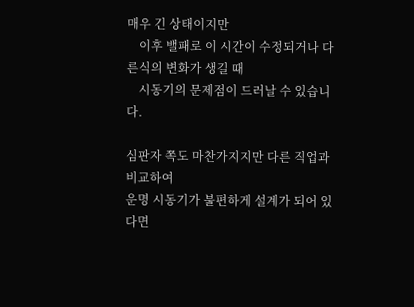매우 긴 상태이지만
    이후 밸패로 이 시간이 수정되거나 다른식의 변화가 생길 때
    시동기의 문제점이 드러날 수 있습니다.

심판자 쪽도 마찬가지지만 다른 직업과 비교하여
운명 시동기가 불편하게 설계가 되어 있다면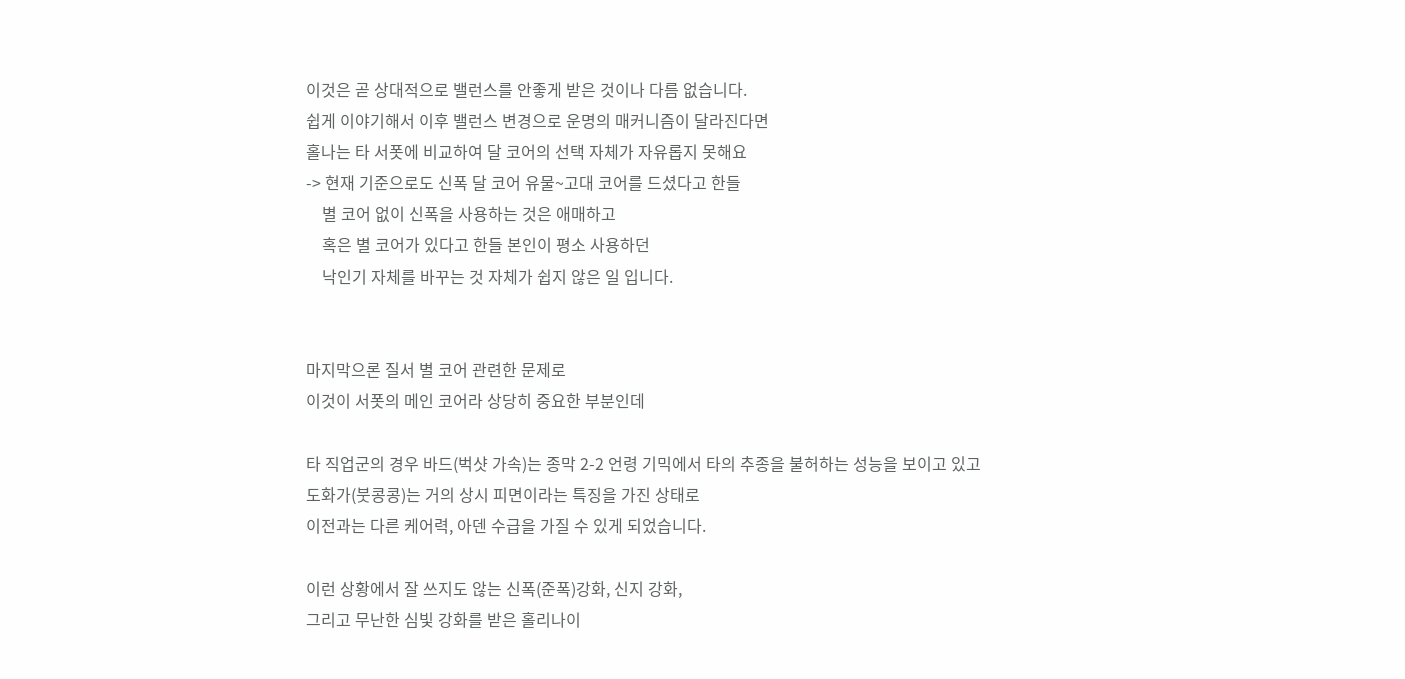이것은 곧 상대적으로 밸런스를 안좋게 받은 것이나 다름 없습니다.
쉽게 이야기해서 이후 밸런스 변경으로 운명의 매커니즘이 달라진다면
홀나는 타 서폿에 비교하여 달 코어의 선택 자체가 자유롭지 못해요
-> 현재 기준으로도 신폭 달 코어 유물~고대 코어를 드셨다고 한들
    별 코어 없이 신폭을 사용하는 것은 애매하고
    혹은 별 코어가 있다고 한들 본인이 평소 사용하던
    낙인기 자체를 바꾸는 것 자체가 쉽지 않은 일 입니다.


마지막으론 질서 별 코어 관련한 문제로
이것이 서폿의 메인 코어라 상당히 중요한 부분인데

타 직업군의 경우 바드(벅샷 가속)는 종막 2-2 언령 기믹에서 타의 추종을 불허하는 성능을 보이고 있고
도화가(붓콩콩)는 거의 상시 피면이라는 특징을 가진 상태로
이전과는 다른 케어력, 아덴 수급을 가질 수 있게 되었습니다.

이런 상황에서 잘 쓰지도 않는 신폭(준폭)강화, 신지 강화,
그리고 무난한 심빛 강화를 받은 홀리나이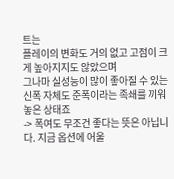트는
플레이의 변화도 거의 없고 고점이 크게 높아지지도 않았으며
그나마 실성능이 많이 좋아질 수 있는 신폭 자체도 준폭이라는 족쇄를 끼워놓은 상태죠
-> 폭여도 무조건 좋다는 뜻은 아닙니다. 지금 옵션에 어울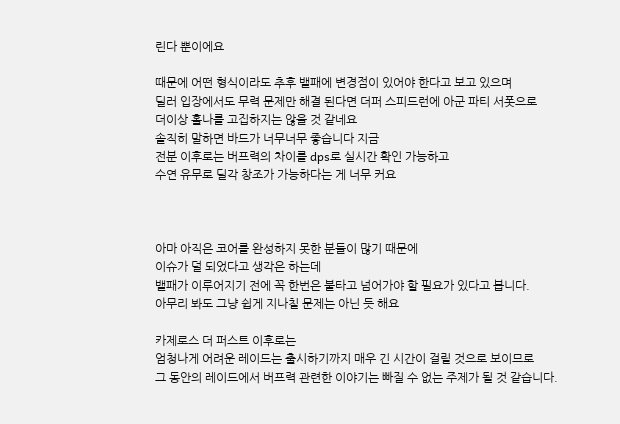린다 뿐이에요

때문에 어떤 형식이라도 추후 밸패에 변경점이 있어야 한다고 보고 있으며
딜러 입장에서도 무력 문제만 해결 된다면 더퍼 스피드런에 아군 파티 서폿으로
더이상 홀나를 고집하지는 않을 것 같네요
솔직히 말하면 바드가 너무너무 좋습니다 지금
전분 이후로는 버프력의 차이를 dps로 실시간 확인 가능하고
수연 유무로 딜각 창조가 가능하다는 게 너무 커요



아마 아직은 코어를 완성하지 못한 분들이 많기 때문에
이슈가 덜 되었다고 생각은 하는데
밸패가 이루어지기 전에 꼭 한번은 불타고 넘어가야 할 필요가 있다고 봅니다.
아무리 봐도 그냥 쉽게 지나칠 문제는 아닌 듯 해요

카제로스 더 퍼스트 이후로는
엄청나게 어려운 레이드는 출시하기까지 매우 긴 시간이 걸릴 것으로 보이므로
그 동안의 레이드에서 버프력 관련한 이야기는 빠질 수 없는 주제가 될 것 같습니다.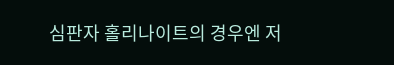심판자 홀리나이트의 경우엔 저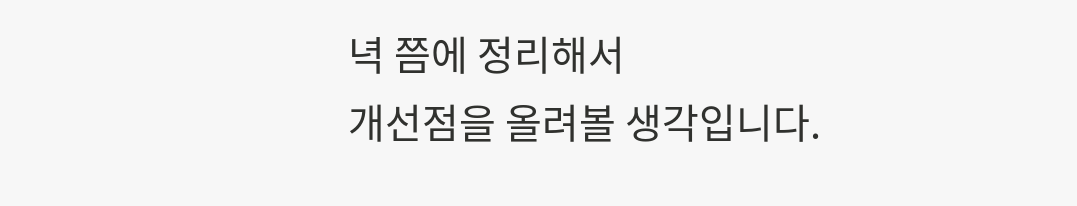녁 쯤에 정리해서
개선점을 올려볼 생각입니다.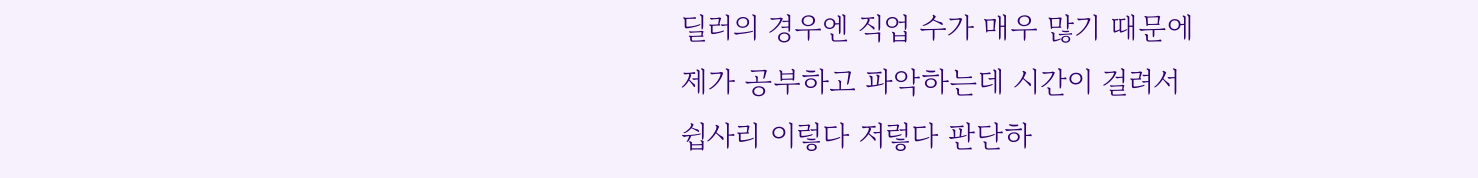딜러의 경우엔 직업 수가 매우 많기 때문에
제가 공부하고 파악하는데 시간이 걸려서
쉽사리 이렇다 저렇다 판단하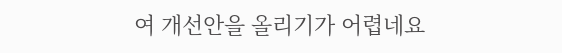여 개선안을 올리기가 어렵네요